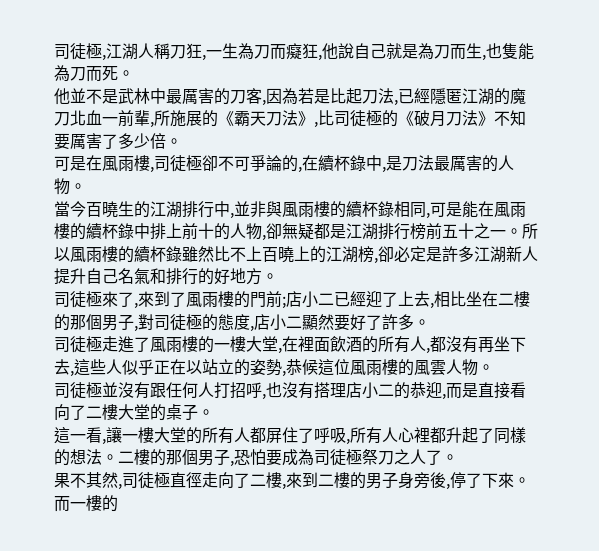司徒極,江湖人稱刀狂,一生為刀而癡狂,他說自己就是為刀而生,也隻能為刀而死。
他並不是武林中最厲害的刀客,因為若是比起刀法,已經隱匿江湖的魔刀北血一前輩,所施展的《霸天刀法》,比司徒極的《破月刀法》不知要厲害了多少倍。
可是在風雨樓,司徒極卻不可爭論的,在續杯錄中,是刀法最厲害的人物。
當今百曉生的江湖排行中,並非與風雨樓的續杯錄相同,可是能在風雨樓的續杯錄中排上前十的人物,卻無疑都是江湖排行榜前五十之一。所以風雨樓的續杯錄雖然比不上百曉上的江湖榜,卻必定是許多江湖新人提升自己名氣和排行的好地方。
司徒極來了,來到了風雨樓的門前;店小二已經迎了上去,相比坐在二樓的那個男子,對司徒極的態度,店小二顯然要好了許多。
司徒極走進了風雨樓的一樓大堂,在裡面飲酒的所有人,都沒有再坐下去,這些人似乎正在以站立的姿勢,恭候這位風雨樓的風雲人物。
司徒極並沒有跟任何人打招呼,也沒有搭理店小二的恭迎,而是直接看向了二樓大堂的桌子。
這一看,讓一樓大堂的所有人都屏住了呼吸,所有人心裡都升起了同樣的想法。二樓的那個男子,恐怕要成為司徒極祭刀之人了。
果不其然,司徒極直徑走向了二樓,來到二樓的男子身旁後,停了下來。而一樓的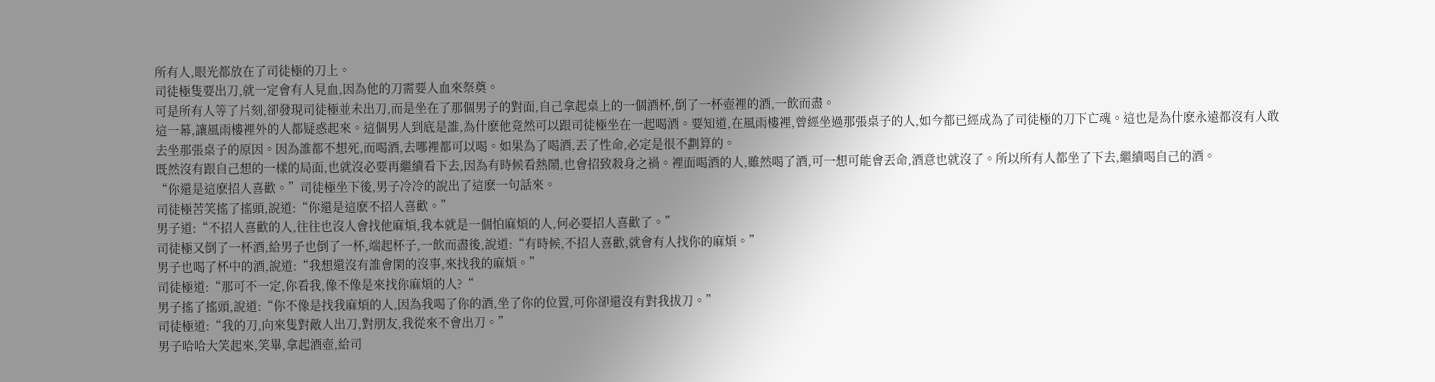所有人,眼光都放在了司徒極的刀上。
司徒極隻要出刀,就一定會有人見血,因為他的刀需要人血來祭奠。
可是所有人等了片刻,卻發現司徒極並未出刀,而是坐在了那個男子的對面,自己拿起桌上的一個酒杯,倒了一杯壺裡的酒,一飲而盡。
這一幕,讓風雨樓裡外的人都疑惑起來。這個男人到底是誰,為什麽他竟然可以跟司徒極坐在一起喝酒。要知道,在風雨樓裡,曾經坐過那張桌子的人,如今都已經成為了司徒極的刀下亡魂。這也是為什麽永遠都沒有人敢去坐那張桌子的原因。因為誰都不想死,而喝酒,去哪裡都可以喝。如果為了喝酒,丟了性命,必定是很不劃算的。
既然沒有跟自己想的一樣的局面,也就沒必要再繼續看下去,因為有時候看熱鬧,也會招致殺身之禍。裡面喝酒的人,雖然喝了酒,可一想可能會丟命,酒意也就沒了。所以所有人都坐了下去,繼續喝自己的酒。
“你還是這麽招人喜歡。”司徒極坐下後,男子冷冷的說出了這麽一句話來。
司徒極苦笑搖了搖頭,說道:“你還是這麽不招人喜歡。”
男子道:“不招人喜歡的人,往往也沒人會找他麻煩,我本就是一個怕麻煩的人,何必要招人喜歡了。”
司徒極又倒了一杯酒,給男子也倒了一杯,端起杯子,一飲而盡後,說道:“有時候,不招人喜歡,就會有人找你的麻煩。”
男子也喝了杯中的酒,說道:“我想還沒有誰會閑的沒事,來找我的麻煩。”
司徒極道:“那可不一定,你看我,像不像是來找你麻煩的人?“
男子搖了搖頭,說道:“你不像是找我麻煩的人,因為我喝了你的酒,坐了你的位置,可你卻還沒有對我拔刀。”
司徒極道:“我的刀,向來隻對敵人出刀,對朋友,我從來不會出刀。”
男子哈哈大笑起來,笑畢,拿起酒壺,給司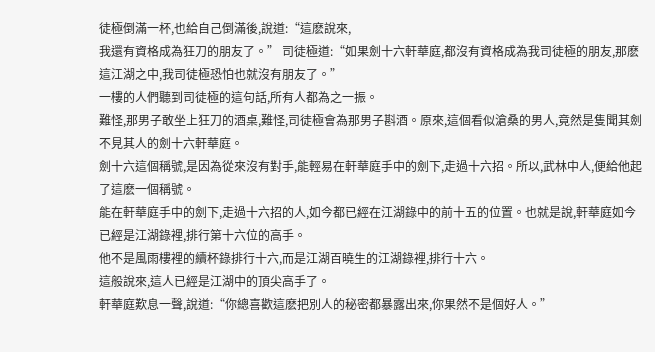徒極倒滿一杯,也給自己倒滿後,說道:“這麽說來,
我還有資格成為狂刀的朋友了。” 司徒極道:“如果劍十六軒華庭,都沒有資格成為我司徒極的朋友,那麽這江湖之中,我司徒極恐怕也就沒有朋友了。”
一樓的人們聽到司徒極的這句話,所有人都為之一振。
難怪,那男子敢坐上狂刀的酒桌,難怪,司徒極會為那男子斟酒。原來,這個看似滄桑的男人,竟然是隻聞其劍不見其人的劍十六軒華庭。
劍十六這個稱號,是因為從來沒有對手,能輕易在軒華庭手中的劍下,走過十六招。所以,武林中人,便給他起了這麽一個稱號。
能在軒華庭手中的劍下,走過十六招的人,如今都已經在江湖錄中的前十五的位置。也就是說,軒華庭如今已經是江湖錄裡,排行第十六位的高手。
他不是風雨樓裡的續杯錄排行十六,而是江湖百曉生的江湖錄裡,排行十六。
這般說來,這人已經是江湖中的頂尖高手了。
軒華庭歎息一聲,說道:“你總喜歡這麽把別人的秘密都暴露出來,你果然不是個好人。”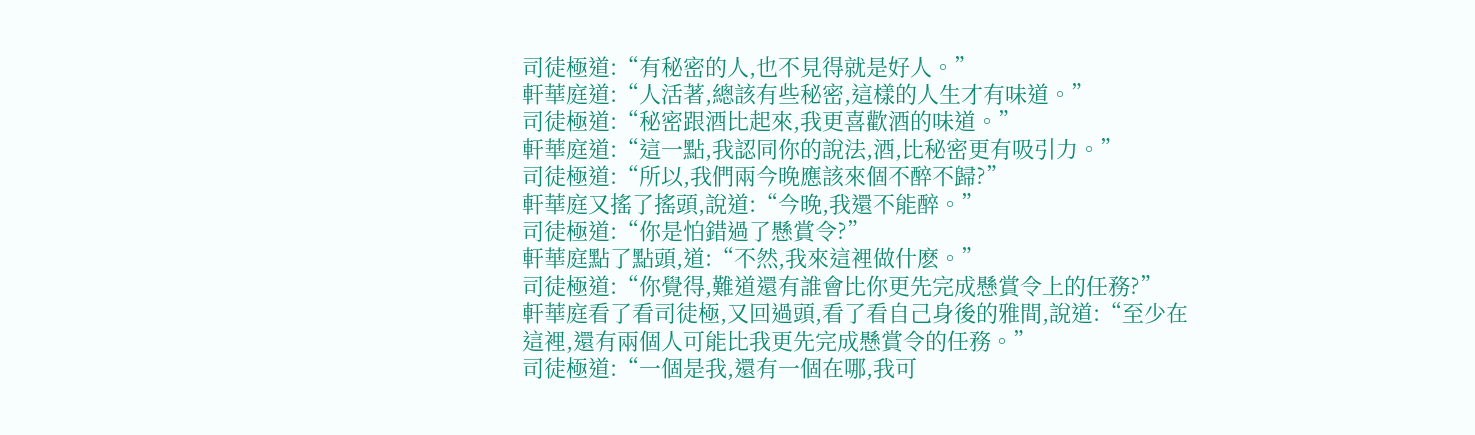司徒極道:“有秘密的人,也不見得就是好人。”
軒華庭道:“人活著,總該有些秘密,這樣的人生才有味道。”
司徒極道:“秘密跟酒比起來,我更喜歡酒的味道。”
軒華庭道:“這一點,我認同你的說法,酒,比秘密更有吸引力。”
司徒極道:“所以,我們兩今晚應該來個不醉不歸?”
軒華庭又搖了搖頭,說道:“今晚,我還不能醉。”
司徒極道:“你是怕錯過了懸賞令?”
軒華庭點了點頭,道:“不然,我來這裡做什麽。”
司徒極道:“你覺得,難道還有誰會比你更先完成懸賞令上的任務?”
軒華庭看了看司徒極,又回過頭,看了看自己身後的雅間,說道:“至少在這裡,還有兩個人可能比我更先完成懸賞令的任務。”
司徒極道:“一個是我,還有一個在哪,我可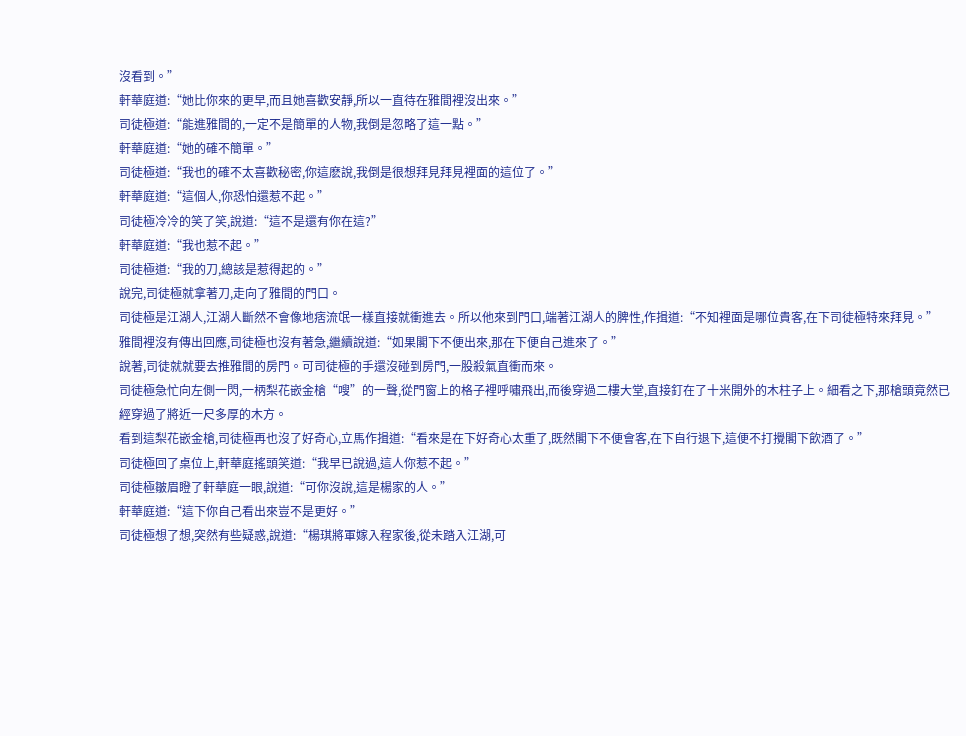沒看到。”
軒華庭道:“她比你來的更早,而且她喜歡安靜,所以一直待在雅間裡沒出來。”
司徒極道:“能進雅間的,一定不是簡單的人物,我倒是忽略了這一點。”
軒華庭道:“她的確不簡單。”
司徒極道:“我也的確不太喜歡秘密,你這麽說,我倒是很想拜見拜見裡面的這位了。”
軒華庭道:“這個人,你恐怕還惹不起。”
司徒極冷冷的笑了笑,說道:“這不是還有你在這?”
軒華庭道:“我也惹不起。”
司徒極道:“我的刀,總該是惹得起的。”
說完,司徒極就拿著刀,走向了雅間的門口。
司徒極是江湖人,江湖人斷然不會像地痞流氓一樣直接就衝進去。所以他來到門口,端著江湖人的脾性,作揖道:“不知裡面是哪位貴客,在下司徒極特來拜見。”
雅間裡沒有傳出回應,司徒極也沒有著急,繼續說道:“如果閣下不便出來,那在下便自己進來了。”
說著,司徒就就要去推雅間的房門。可司徒極的手還沒碰到房門,一股殺氣直衝而來。
司徒極急忙向左側一閃,一柄梨花嵌金槍“嗖”的一聲,從門窗上的格子裡呼嘯飛出,而後穿過二樓大堂,直接釘在了十米開外的木柱子上。細看之下,那槍頭竟然已經穿過了將近一尺多厚的木方。
看到這梨花嵌金槍,司徒極再也沒了好奇心,立馬作揖道:“看來是在下好奇心太重了,既然閣下不便會客,在下自行退下,這便不打攪閣下飲酒了。”
司徒極回了桌位上,軒華庭搖頭笑道:“我早已說過,這人你惹不起。”
司徒極皺眉瞪了軒華庭一眼,說道:“可你沒說,這是楊家的人。”
軒華庭道:“這下你自己看出來豈不是更好。”
司徒極想了想,突然有些疑惑,說道:“楊琪將軍嫁入程家後,從未踏入江湖,可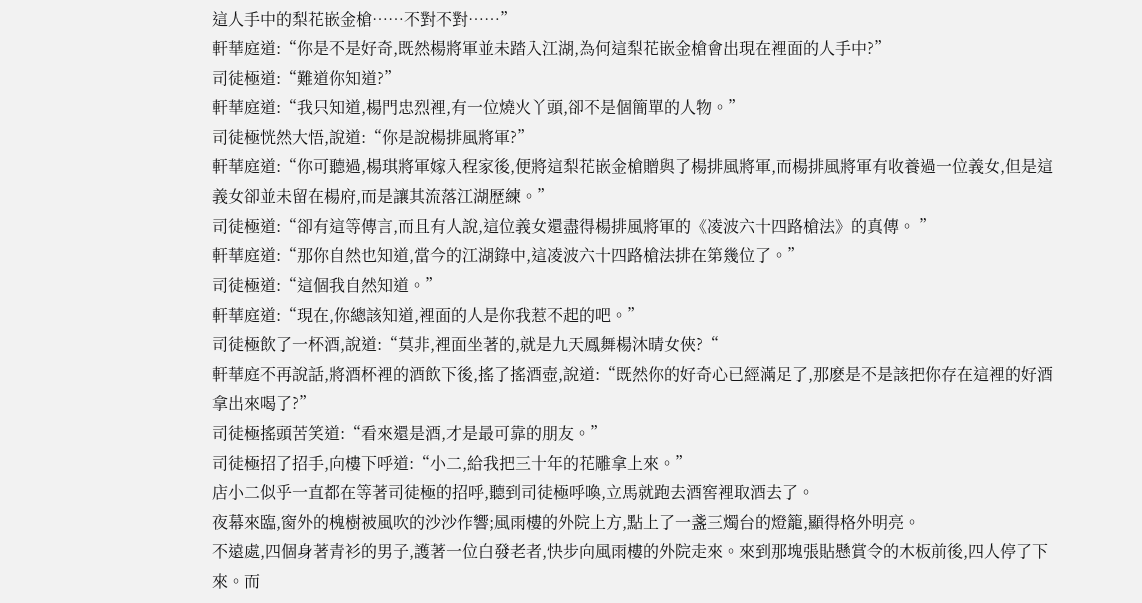這人手中的梨花嵌金槍……不對不對……”
軒華庭道:“你是不是好奇,既然楊將軍並未踏入江湖,為何這梨花嵌金槍會出現在裡面的人手中?”
司徒極道:“難道你知道?”
軒華庭道:“我只知道,楊門忠烈裡,有一位燒火丫頭,卻不是個簡單的人物。”
司徒極恍然大悟,說道:“你是說楊排風將軍?”
軒華庭道:“你可聽過,楊琪將軍嫁入程家後,便將這梨花嵌金槍贈與了楊排風將軍,而楊排風將軍有收養過一位義女,但是這義女卻並未留在楊府,而是讓其流落江湖歷練。”
司徒極道:“卻有這等傳言,而且有人說,這位義女還盡得楊排風將軍的《凌波六十四路槍法》的真傳。 ”
軒華庭道:“那你自然也知道,當今的江湖錄中,這凌波六十四路槍法排在第幾位了。”
司徒極道:“這個我自然知道。”
軒華庭道:“現在,你總該知道,裡面的人是你我惹不起的吧。”
司徒極飲了一杯酒,說道:“莫非,裡面坐著的,就是九天鳳舞楊沐晴女俠?“
軒華庭不再說話,將酒杯裡的酒飲下後,搖了搖酒壺,說道:“既然你的好奇心已經滿足了,那麽是不是該把你存在這裡的好酒拿出來喝了?”
司徒極搖頭苦笑道:“看來還是酒,才是最可靠的朋友。”
司徒極招了招手,向樓下呼道:“小二,給我把三十年的花雕拿上來。”
店小二似乎一直都在等著司徒極的招呼,聽到司徒極呼喚,立馬就跑去酒窖裡取酒去了。
夜幕來臨,窗外的槐樹被風吹的沙沙作響;風雨樓的外院上方,點上了一盞三燭台的燈籠,顯得格外明亮。
不遠處,四個身著青衫的男子,護著一位白發老者,快步向風雨樓的外院走來。來到那塊張貼懸賞令的木板前後,四人停了下來。而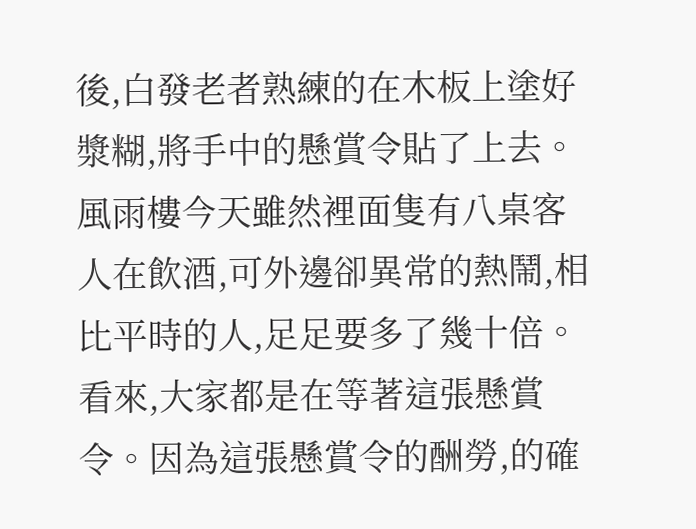後,白發老者熟練的在木板上塗好漿糊,將手中的懸賞令貼了上去。
風雨樓今天雖然裡面隻有八桌客人在飲酒,可外邊卻異常的熱鬧,相比平時的人,足足要多了幾十倍。
看來,大家都是在等著這張懸賞令。因為這張懸賞令的酬勞,的確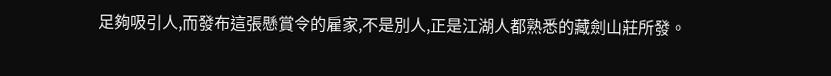足夠吸引人,而發布這張懸賞令的雇家,不是別人,正是江湖人都熟悉的藏劍山莊所發。